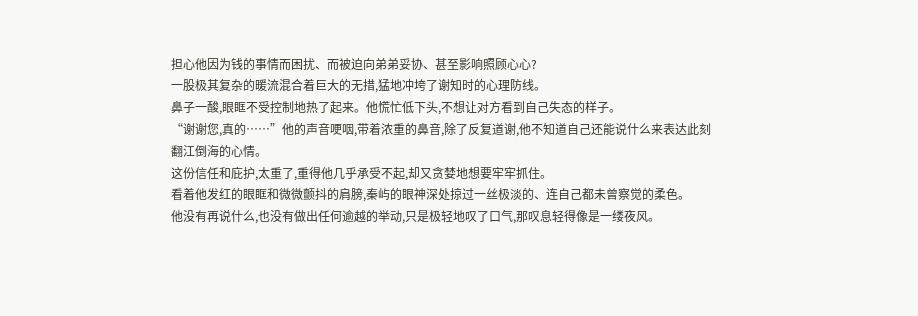担心他因为钱的事情而困扰、而被迫向弟弟妥协、甚至影响照顾心心?
一股极其复杂的暖流混合着巨大的无措,猛地冲垮了谢知时的心理防线。
鼻子一酸,眼眶不受控制地热了起来。他慌忙低下头,不想让对方看到自己失态的样子。
“谢谢您,真的……”他的声音哽咽,带着浓重的鼻音,除了反复道谢,他不知道自己还能说什么来表达此刻翻江倒海的心情。
这份信任和庇护,太重了,重得他几乎承受不起,却又贪婪地想要牢牢抓住。
看着他发红的眼眶和微微颤抖的肩膀,秦屿的眼神深处掠过一丝极淡的、连自己都未曾察觉的柔色。
他没有再说什么,也没有做出任何逾越的举动,只是极轻地叹了口气,那叹息轻得像是一缕夜风。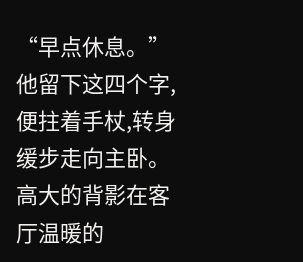“早点休息。”
他留下这四个字,便拄着手杖,转身缓步走向主卧。高大的背影在客厅温暖的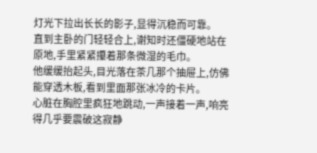灯光下拉出长长的影子,显得沉稳而可靠。
直到主卧的门轻轻合上,谢知时还僵硬地站在原地,手里紧紧攥着那条微湿的毛巾。
他缓缓抬起头,目光落在茶几那个抽屉上,仿佛能穿透木板,看到里面那张冰冷的卡片。
心脏在胸腔里疯狂地跳动,一声接着一声,响亮得几乎要震破这寂静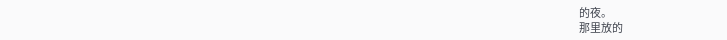的夜。
那里放的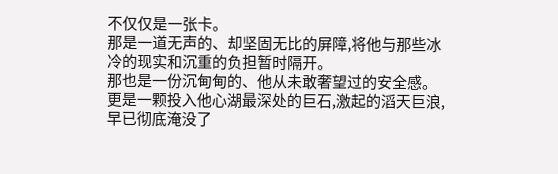不仅仅是一张卡。
那是一道无声的、却坚固无比的屏障,将他与那些冰冷的现实和沉重的负担暂时隔开。
那也是一份沉甸甸的、他从未敢奢望过的安全感。
更是一颗投入他心湖最深处的巨石,激起的滔天巨浪,早已彻底淹没了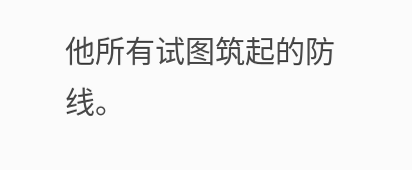他所有试图筑起的防线。